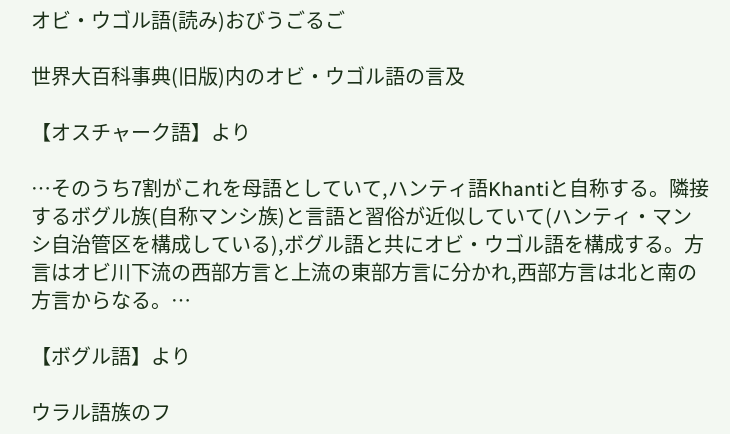オビ・ウゴル語(読み)おびうごるご

世界大百科事典(旧版)内のオビ・ウゴル語の言及

【オスチャーク語】より

…そのうち7割がこれを母語としていて,ハンティ語Khantiと自称する。隣接するボグル族(自称マンシ族)と言語と習俗が近似していて(ハンティ・マンシ自治管区を構成している),ボグル語と共にオビ・ウゴル語を構成する。方言はオビ川下流の西部方言と上流の東部方言に分かれ,西部方言は北と南の方言からなる。…

【ボグル語】より

ウラル語族のフ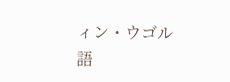ィン・ウゴル語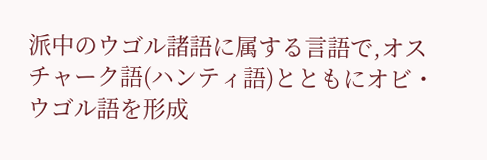派中のウゴル諸語に属する言語で,オスチャーク語(ハンティ語)とともにオビ・ウゴル語を形成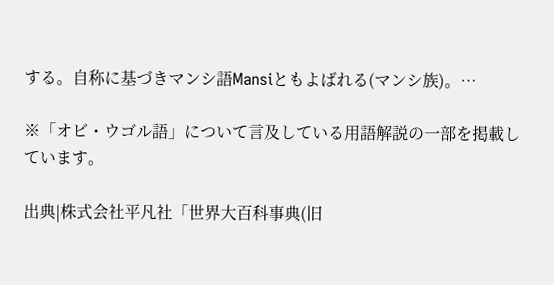する。自称に基づきマンシ語Mansiともよばれる(マンシ族)。…

※「オビ・ウゴル語」について言及している用語解説の一部を掲載しています。

出典|株式会社平凡社「世界大百科事典(旧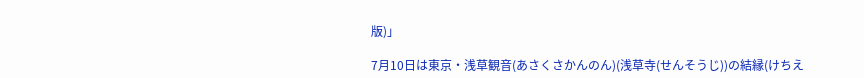版)」

7月10日は東京・浅草観音(あさくさかんのん)(浅草寺(せんそうじ))の結縁(けちえ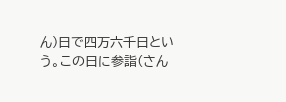ん)日で四万六千日という。この日に参詣(さん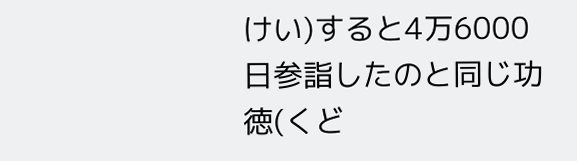けい)すると4万6000日参詣したのと同じ功徳(くど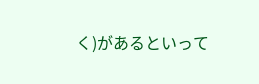く)があるといって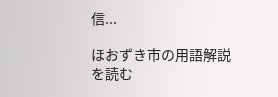信...

ほおずき市の用語解説を読む